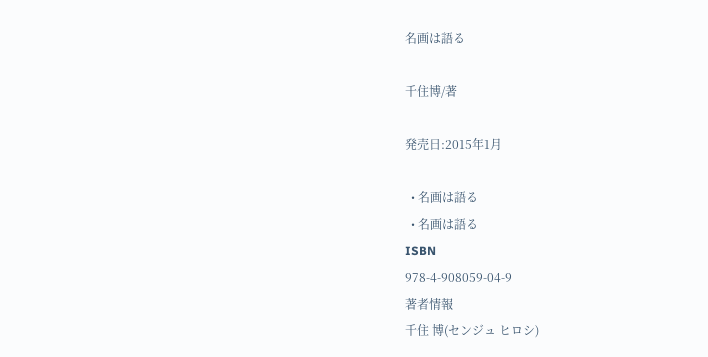名画は語る

千住博/著

発売日:2015年1月

  • 名画は語る
  • 名画は語る
ISBN
978-4-908059-04-9
著者情報
千住 博(センジュ ヒロシ)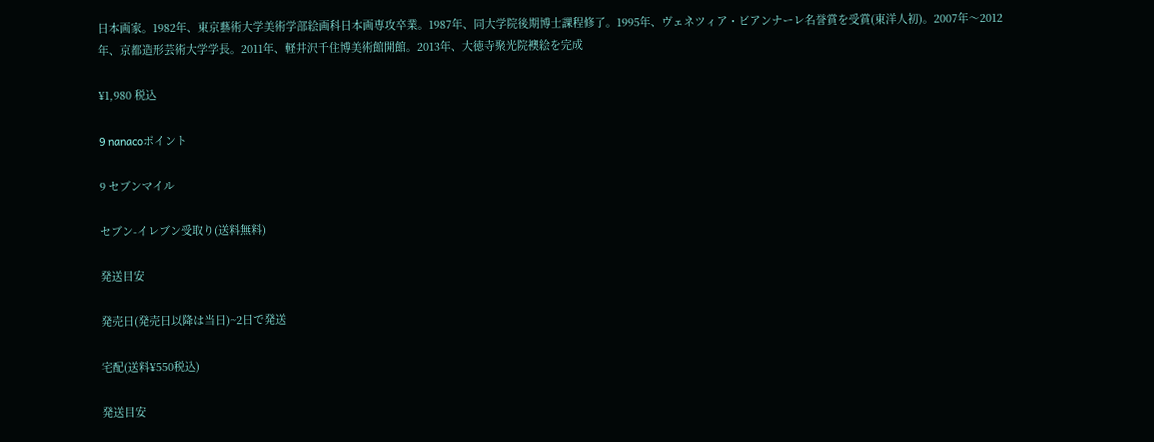日本画家。1982年、東京藝術大学美術学部絵画科日本画専攻卒業。1987年、同大学院後期博士課程修了。1995年、ヴェネツィア・ビアンナーレ名誉賞を受賞(東洋人初)。2007年〜2012年、京都造形芸術大学学長。2011年、軽井沢千住博美術館開館。2013年、大徳寺聚光院襖絵を完成

¥1,980 税込

9 nanacoポイント

9 セブンマイル

セブン-イレブン受取り(送料無料)

発送目安

発売日(発売日以降は当日)~2日で発送

宅配(送料¥550税込)

発送目安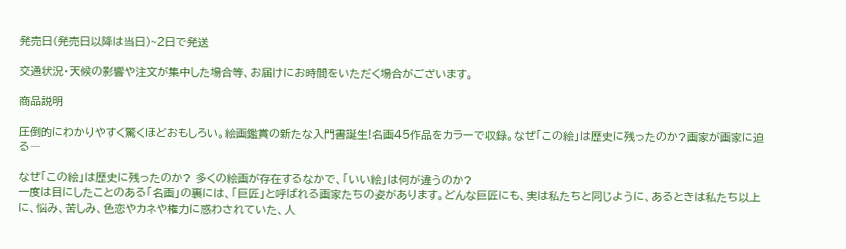発売日(発売日以降は当日)~2日で発送

交通状況・天候の影響や注文が集中した場合等、お届けにお時間をいただく場合がございます。

商品説明

圧倒的にわかりやすく驚くほどおもしろい。絵画鑑賞の新たな入門書誕生!名画45作品をカラーで収録。なぜ「この絵」は歴史に残ったのか?画家が画家に迫る―

なぜ「この絵」は歴史に残ったのか? 多くの絵画が存在するなかで、「いい絵」は何が違うのか?
一度は目にしたことのある「名画」の裏には、「巨匠」と呼ばれる画家たちの姿があります。どんな巨匠にも、実は私たちと同じように、あるときは私たち以上に、悩み、苦しみ、色恋やカネや権力に惑わされていた、人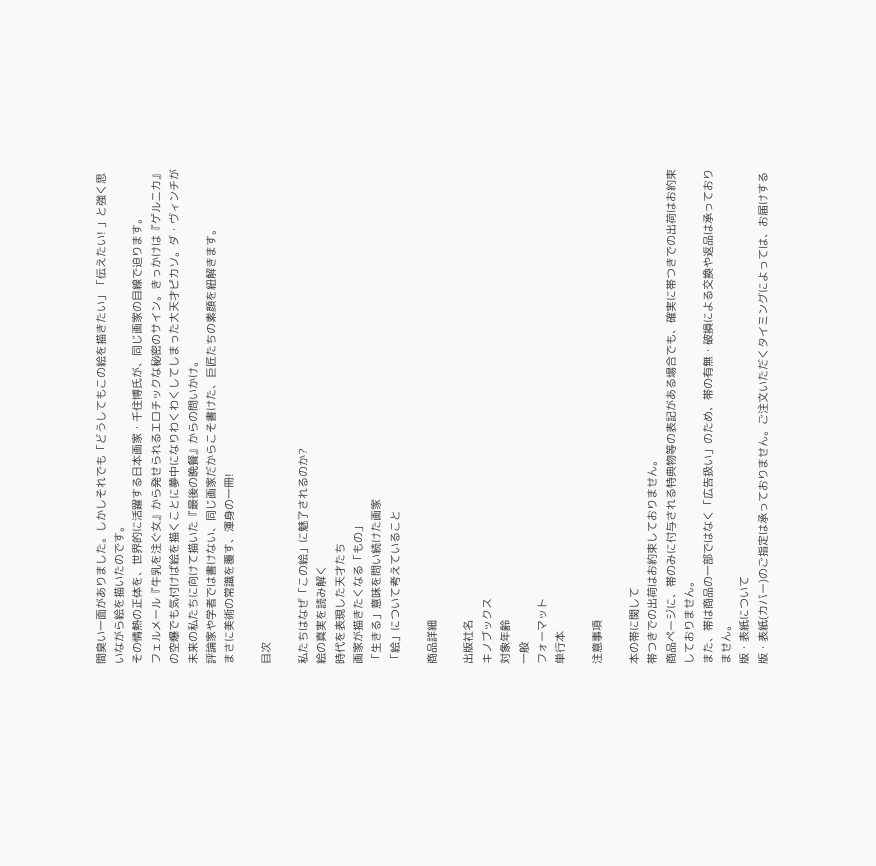間臭い一面がありました。しかしそれでも「どうしてもこの絵を描きたい」「伝えたい! 」と強く思いながら絵を描いたのです。
その情熱の正体を、世界的に活躍する日本画家・千住博氏が、同じ画家の目線で迫ります。
フェルメール『牛乳を注ぐ女』から発せられるエロチックな秘密のサイン。きっかけは『ゲルニカ』の空爆でも気付けば絵を描くことに夢中になりわくわくしてしまった大天才ピカソ。ダ・ヴィンチが未来の私たちに向けて描いた『最後の晩餐』からの問いかけ。
評論家や学者では書けない、同じ画家だからこそ書けた、巨匠たちの素顔を紐解きます。
まさに美術の常識を覆す、渾身の一冊!

目次

私たちはなぜ「この絵」に魅了されるのか?
絵の真実を読み解く
時代を表現した天才たち
画家が描きたくなる「もの」
「生きる」意味を問い続けた画家
「絵」について考えていること

商品詳細

出版社名
キノブックス
対象年齢
一般
フォーマット
単行本

注意事項

本の帯に関して
帯つきでの出荷はお約束しておりません。
商品ページに、帯のみに付与される特典物等の表記がある場合でも、確実に帯つきでの出荷はお約束しておりません。
また、帯は商品の一部ではなく「広告扱い」のため、帯の有無・破損による交換や返品は承っておりません。
版・表紙について
版・表紙(カバー)のご指定は承っておりません。ご注文いただくタイミングによっては、お届けする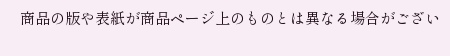商品の版や表紙が商品ページ上のものとは異なる場合がござい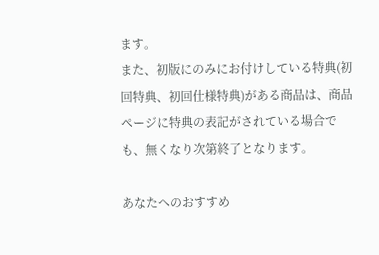ます。
また、初版にのみにお付けしている特典(初回特典、初回仕様特典)がある商品は、商品ページに特典の表記がされている場合でも、無くなり次第終了となります。

あなたへのおすすめ